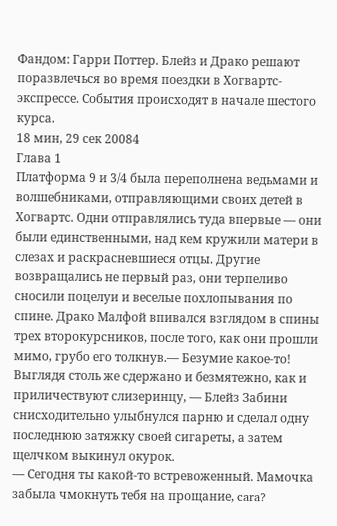Фандом: Гарри Поттер. Блейз и Драко решают поразвлечься во время поездки в Хогвартс-экспрессе. События происходят в начале шестого курса.
18 мин, 29 сек 20084
Глава 1
Платформа 9 и 3/4 была переполнена ведьмами и волшебниками, отправляющими своих детей в Хогвартс. Одни отправлялись туда впервые — они были единственными, над кем кружили матери в слезах и раскрасневшиеся отцы. Другие возвращались не первый раз, они терпеливо сносили поцелуи и веселые похлопывания по спине. Драко Малфой впивался взглядом в спины трех второкурсников, после того, как они прошли мимо, грубо его толкнув.— Безумие какое-то!
Выглядя столь же сдержано и безмятежно, как и приличествуют слизеринцу, — Блейз Забини снисходительно улыбнулся парню и сделал одну последнюю затяжку своей сигареты, а затем щелчком выкинул окурок.
— Сегодня ты какой-то встревоженный. Мамочка забыла чмокнуть тебя на прощание, cara?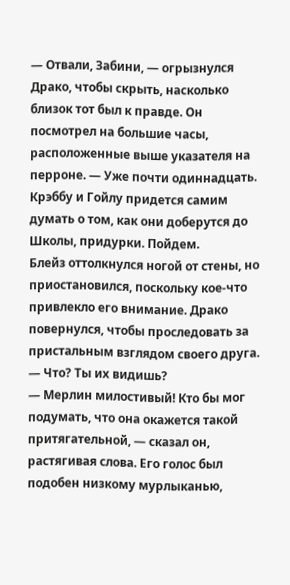— Отвали, Забини, — огрызнулся Драко, чтобы скрыть, насколько близок тот был к правде. Он посмотрел на большие часы, расположенные выше указателя на перроне. — Уже почти одиннадцать. Крэббу и Гойлу придется самим думать о том, как они доберутся до Школы, придурки. Пойдем.
Блейз оттолкнулся ногой от стены, но приостановился, поскольку кое-что привлекло его внимание. Драко повернулся, чтобы проследовать за пристальным взглядом своего друга.
— Что? Ты их видишь?
— Мерлин милостивый! Кто бы мог подумать, что она окажется такой притягательной, — сказал он, растягивая слова. Его голос был подобен низкому мурлыканью,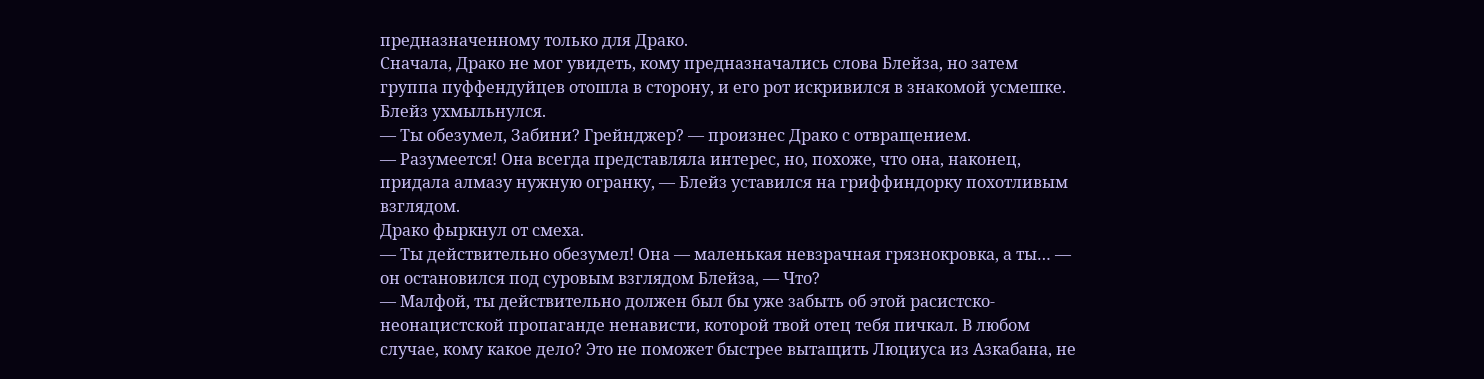предназначенному только для Драко.
Сначала, Драко не мог увидеть, кому предназначались слова Блейза, но затем группа пуффендуйцев отошла в сторону, и его рот искривился в знакомой усмешке. Блейз ухмыльнулся.
— Ты обезумел, Забини? Грейнджер? — произнес Драко с отвращением.
— Разумеется! Она всегда представляла интерес, но, похоже, что она, наконец, придала алмазу нужную огранку, — Блейз уставился на гриффиндорку похотливым взглядом.
Драко фыркнул от смеха.
— Ты действительно обезумел! Она — маленькая невзрачная грязнокровка, а ты… — он остановился под суровым взглядом Блейза, — Что?
— Малфой, ты действительно должен был бы уже забыть об этой расистско-неонацистской пропаганде ненависти, которой твой отец тебя пичкал. В любом случае, кому какое дело? Это не поможет быстрее вытащить Люциуса из Азкабана, не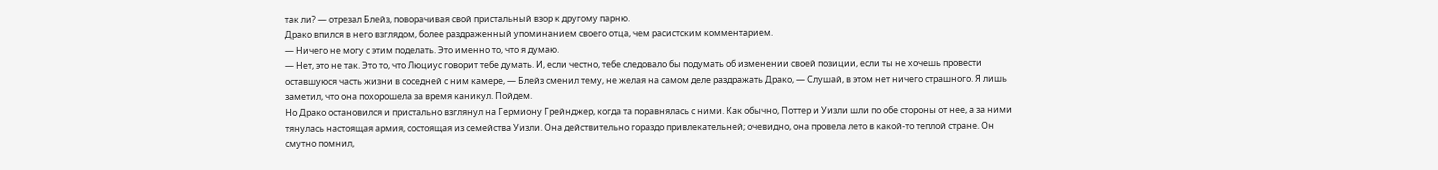так ли? — отрезал Блейз, поворачивая свой пристальный взор к другому парню.
Драко впился в него взглядом, более раздраженный упоминанием своего отца, чем расистским комментарием.
— Ничего не могу с этим поделать. Это именно то, что я думаю.
— Нет, это не так. Это то, что Люциус говорит тебе думать. И, если честно, тебе следовало бы подумать об изменении своей позиции, если ты не хочешь провести оставшуюся часть жизни в соседней с ним камере, — Блейз сменил тему, не желая на самом деле раздражать Драко, — Слушай, в этом нет ничего страшного. Я лишь заметил, что она похорошела за время каникул. Пойдем.
Но Драко остановился и пристально взглянул на Гермиону Грейнджер, когда та поравнялась с ними. Как обычно, Поттер и Уизли шли по обе стороны от нее, а за ними тянулась настоящая армия, состоящая из семейства Уизли. Она действительно гораздо привлекательней; очевидно, она провела лето в какой-то теплой стране. Он смутно помнил,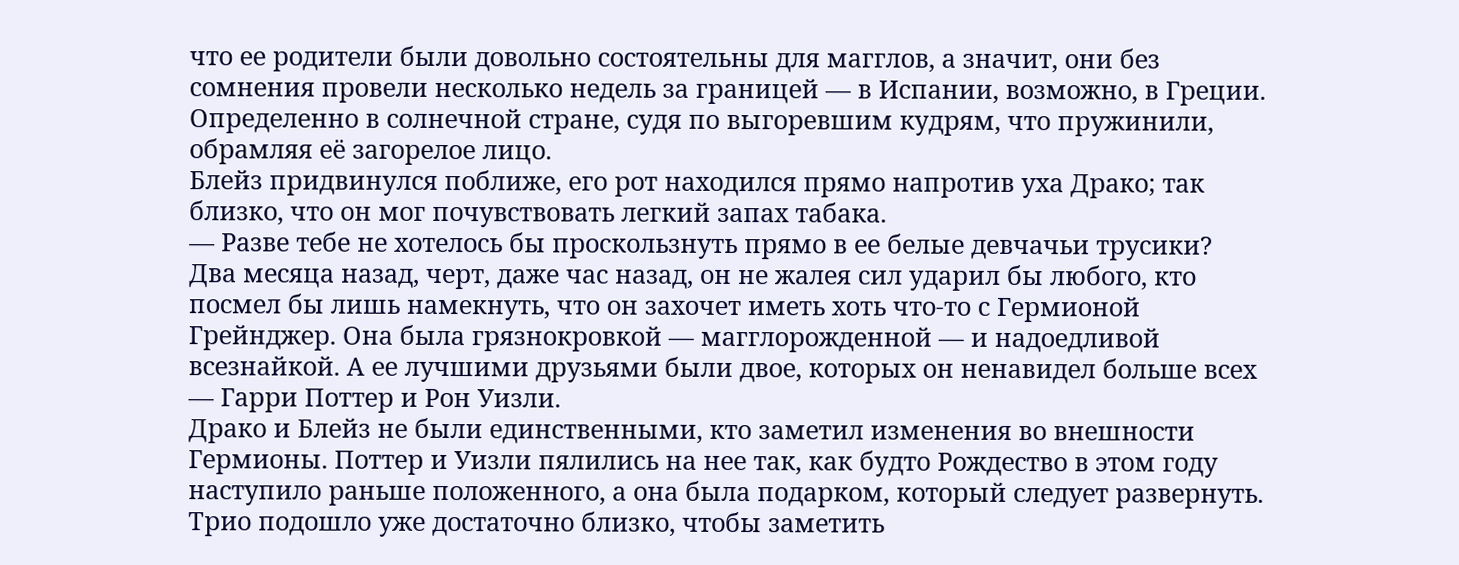что ее родители были довольно состоятельны для магглов, а значит, они без сомнения провели несколько недель за границей — в Испании, возможно, в Греции. Определенно в солнечной стране, судя по выгоревшим кудрям, что пружинили, обрамляя её загорелое лицо.
Блейз придвинулся поближе, его рот находился прямо напротив уха Драко; так близко, что он мог почувствовать легкий запах табака.
— Разве тебе не хотелось бы проскользнуть прямо в ее белые девчачьи трусики?
Два месяца назад, черт, даже час назад, он не жалея сил ударил бы любого, кто посмел бы лишь намекнуть, что он захочет иметь хоть что-то с Гермионой Грейнджер. Она была грязнокровкой — магглорожденной — и надоедливой всезнайкой. А ее лучшими друзьями были двое, которых он ненавидел больше всех — Гарри Поттер и Рон Уизли.
Драко и Блейз не были единственными, кто заметил изменения во внешности Гермионы. Поттер и Уизли пялились на нее так, как будто Рождество в этом году наступило раньше положенного, а она была подарком, который следует развернуть.
Трио подошло уже достаточно близко, чтобы заметить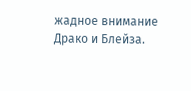жадное внимание Драко и Блейза.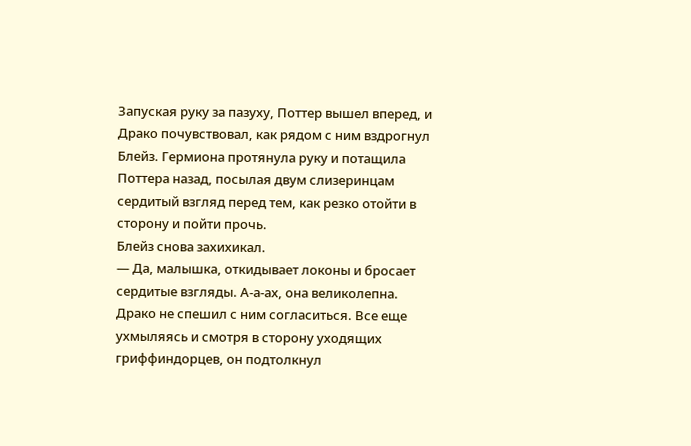Запуская руку за пазуху, Поттер вышел вперед, и Драко почувствовал, как рядом с ним вздрогнул Блейз. Гермиона протянула руку и потащила Поттера назад, посылая двум слизеринцам сердитый взгляд перед тем, как резко отойти в сторону и пойти прочь.
Блейз снова захихикал.
— Да, малышка, откидывает локоны и бросает сердитые взгляды. А-а-ах, она великолепна.
Драко не спешил с ним согласиться. Все еще ухмыляясь и смотря в сторону уходящих гриффиндорцев, он подтолкнул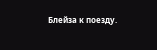Блейза к поезду.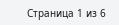Страница 1 из 6